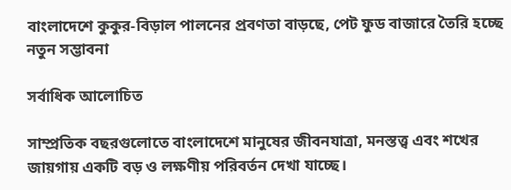বাংলাদেশে কুকুর-বিড়াল পালনের প্রবণতা বাড়ছে, পেট ফুড বাজারে তৈরি হচ্ছে নতুন সম্ভাবনা

সর্বাধিক আলোচিত

সাম্প্রতিক বছরগুলোতে বাংলাদেশে মানুষের জীবনযাত্রা, মনস্তত্ত্ব এবং শখের জায়গায় একটি বড় ও লক্ষণীয় পরিবর্তন দেখা যাচ্ছে।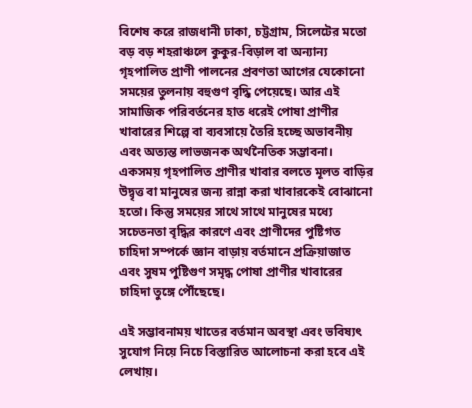বিশেষ করে রাজধানী ঢাকা, চট্টগ্রাম, সিলেটের মতো বড় বড় শহরাঞ্চলে কুকুর-বিড়াল বা অন্যান্য গৃহপালিত প্রাণী পালনের প্রবণতা আগের যেকোনো সময়ের তুলনায় বহুগুণ বৃদ্ধি পেয়েছে। আর এই সামাজিক পরিবর্তনের হাত ধরেই পোষা প্রাণীর খাবারের শিল্পে বা ব্যবসায়ে তৈরি হচ্ছে অভাবনীয় এবং অত্যন্ত লাভজনক অর্থনৈতিক সম্ভাবনা। একসময় গৃহপালিত প্রাণীর খাবার বলতে মূলত বাড়ির উদ্বৃত্ত বা মানুষের জন্য রান্না করা খাবারকেই বোঝানো হতো। কিন্তু সময়ের সাথে সাথে মানুষের মধ্যে সচেতনতা বৃদ্ধির কারণে এবং প্রাণীদের পুষ্টিগত চাহিদা সম্পর্কে জ্ঞান বাড়ায় বর্তমানে প্রক্রিয়াজাত এবং সুষম পুষ্টিগুণ সমৃদ্ধ পোষা প্রাণীর খাবারের চাহিদা তুঙ্গে পৌঁছেছে।

এই সম্ভাবনাময় খাতের বর্তমান অবস্থা এবং ভবিষ্যৎ সুযোগ নিয়ে নিচে বিস্তারিত আলোচনা করা হবে এই লেখায়।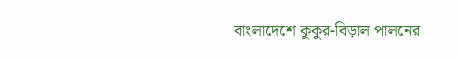বাংলাদেশে কুকুর-বিড়াল পালনের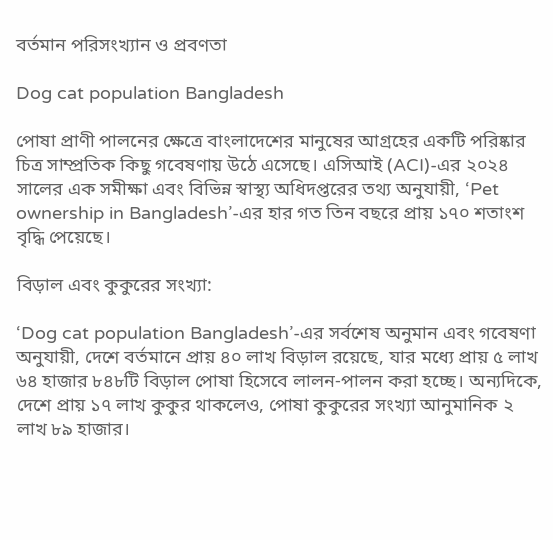বর্তমান পরিসংখ্যান ও প্রবণতা

Dog cat population Bangladesh

পোষা প্রাণী পালনের ক্ষেত্রে বাংলাদেশের মানুষের আগ্রহের একটি পরিষ্কার চিত্র সাম্প্রতিক কিছু গবেষণায় উঠে এসেছে। এসিআই (ACI)-এর ২০২৪ সালের এক সমীক্ষা এবং বিভিন্ন স্বাস্থ্য অধিদপ্তরের তথ্য অনুযায়ী, ‘Pet ownership in Bangladesh’-এর হার গত তিন বছরে প্রায় ১৭০ শতাংশ বৃদ্ধি পেয়েছে।

বিড়াল এবং কুকুরের সংখ্যা:

‘Dog cat population Bangladesh’-এর সর্বশেষ অনুমান এবং গবেষণা অনুযায়ী, দেশে বর্তমানে প্রায় ৪০ লাখ বিড়াল রয়েছে, যার মধ্যে প্রায় ৫ লাখ ৬৪ হাজার ৮৪৮টি বিড়াল পোষা হিসেবে লালন-পালন করা হচ্ছে। অন্যদিকে, দেশে প্রায় ১৭ লাখ কুকুর থাকলেও, পোষা কুকুরের সংখ্যা আনুমানিক ২ লাখ ৮৯ হাজার।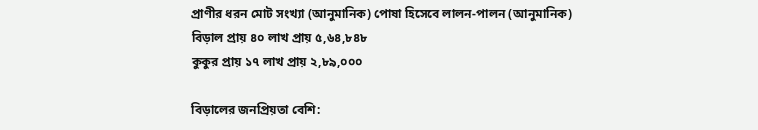প্রাণীর ধরন মোট সংখ্যা (আনুমানিক) পোষা হিসেবে লালন-পালন (আনুমানিক)
বিড়াল প্রায় ৪০ লাখ প্রায় ৫,৬৪,৮৪৮
কুকুর প্রায় ১৭ লাখ প্রায় ২,৮৯,০০০

বিড়ালের জনপ্রিয়তা বেশি: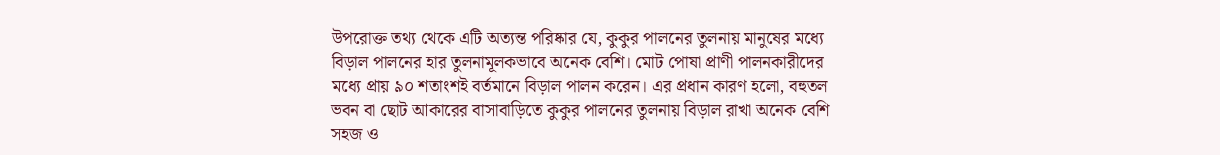উপরোক্ত তথ্য থেকে এটি অত্যন্ত পরিষ্কার যে, কুকুর পালনের তুলনায় মানুষের মধ্যে বিড়াল পালনের হার তুলনামূলকভাবে অনেক বেশি। মোট পোষা প্রাণী পালনকারীদের মধ্যে প্রায় ৯০ শতাংশই বর্তমানে বিড়াল পালন করেন। এর প্রধান কারণ হলো, বহুতল ভবন বা ছোট আকারের বাসাবাড়িতে কুকুর পালনের তুলনায় বিড়াল রাখা অনেক বেশি সহজ ও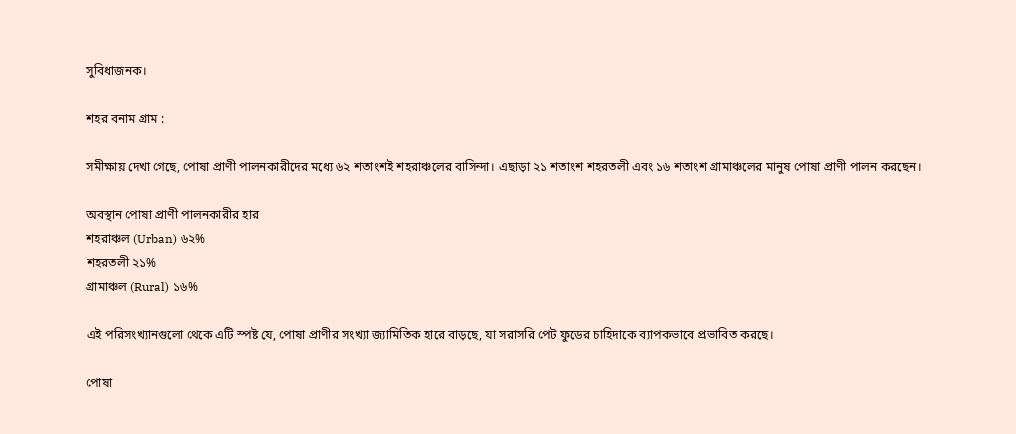সুবিধাজনক।

শহর বনাম গ্রাম :

সমীক্ষায় দেখা গেছে, পোষা প্রাণী পালনকারীদের মধ্যে ৬২ শতাংশই শহরাঞ্চলের বাসিন্দা। এছাড়া ২১ শতাংশ শহরতলী এবং ১৬ শতাংশ গ্রামাঞ্চলের মানুষ পোষা প্রাণী পালন করছেন।

অবস্থান পোষা প্রাণী পালনকারীর হার
শহরাঞ্চল (Urban) ৬২%
শহরতলী ২১%
গ্রামাঞ্চল (Rural) ১৬%

এই পরিসংখ্যানগুলো থেকে এটি স্পষ্ট যে, পোষা প্রাণীর সংখ্যা জ্যামিতিক হারে বাড়ছে, যা সরাসরি পেট ফুডের চাহিদাকে ব্যাপকভাবে প্রভাবিত করছে।

পোষা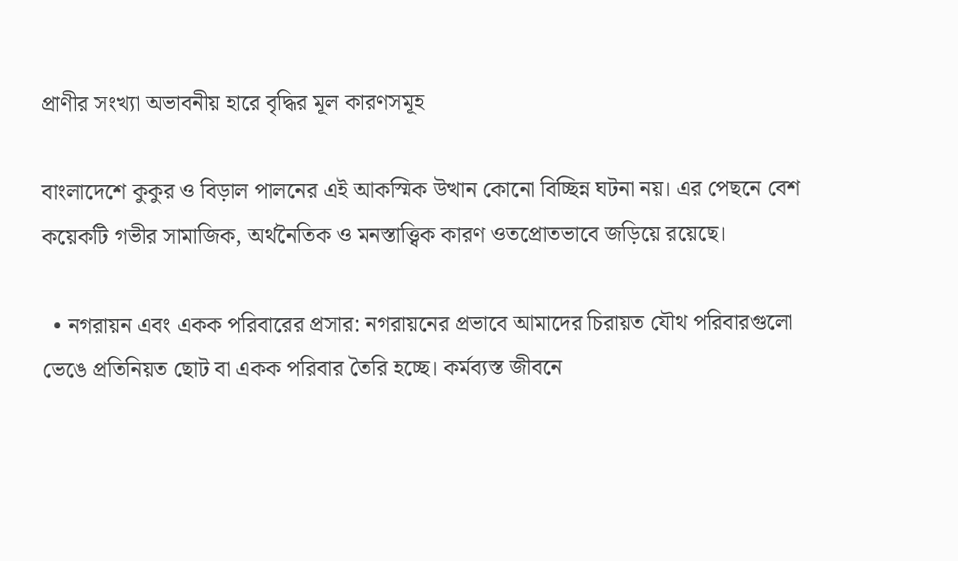প্রাণীর সংখ্যা অভাবনীয় হারে বৃদ্ধির মূল কারণসমূহ

বাংলাদেশে কুকুর ও বিড়াল পালনের এই আকস্মিক উত্থান কোনো বিচ্ছিন্ন ঘটনা নয়। এর পেছনে বেশ কয়েকটি গভীর সামাজিক, অর্থনৈতিক ও মনস্তাত্ত্বিক কারণ ওতপ্রোতভাবে জড়িয়ে রয়েছে।

  • নগরায়ন এবং একক পরিবারের প্রসার: নগরায়নের প্রভাবে আমাদের চিরায়ত যৌথ পরিবারগুলো ভেঙে প্রতিনিয়ত ছোট বা একক পরিবার তৈরি হচ্ছে। কর্মব্যস্ত জীবনে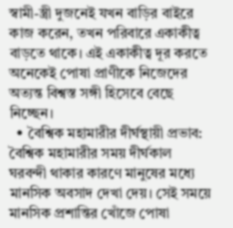স্বামী-স্ত্রী দুজনেই যখন বাড়ির বাইরে কাজ করেন, তখন পরিবারে একাকীত্ব বাড়তে থাকে। এই একাকীত্ব দূর করতে অনেকেই পোষা প্রাণীকে নিজেদের অত্যন্ত বিশ্বস্ত সঙ্গী হিসেবে বেছে নিচ্ছেন।
  • বৈশ্বিক মহামারীর দীর্ঘস্থায়ী প্রভাব: বৈশ্বিক মহামারীর সময় দীর্ঘকাল ঘরবন্দী থাকার কারণে মানুষের মধ্যে মানসিক অবসাদ দেখা দেয়। সেই সময়ে মানসিক প্রশান্তির খোঁজে পোষা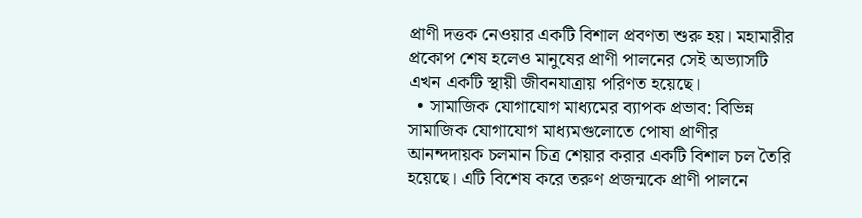প্রাণী দত্তক নেওয়ার একটি বিশাল প্রবণতা শুরু হয়। মহামারীর প্রকোপ শেষ হলেও মানুষের প্রাণী পালনের সেই অভ্যাসটি এখন একটি স্থায়ী জীবনযাত্রায় পরিণত হয়েছে।
  • সামাজিক যোগাযোগ মাধ্যমের ব্যাপক প্রভাব: বিভিন্ন সামাজিক যোগাযোগ মাধ্যমগুলোতে পোষা প্রাণীর আনন্দদায়ক চলমান চিত্র শেয়ার করার একটি বিশাল চল তৈরি হয়েছে। এটি বিশেষ করে তরুণ প্রজন্মকে প্রাণী পালনে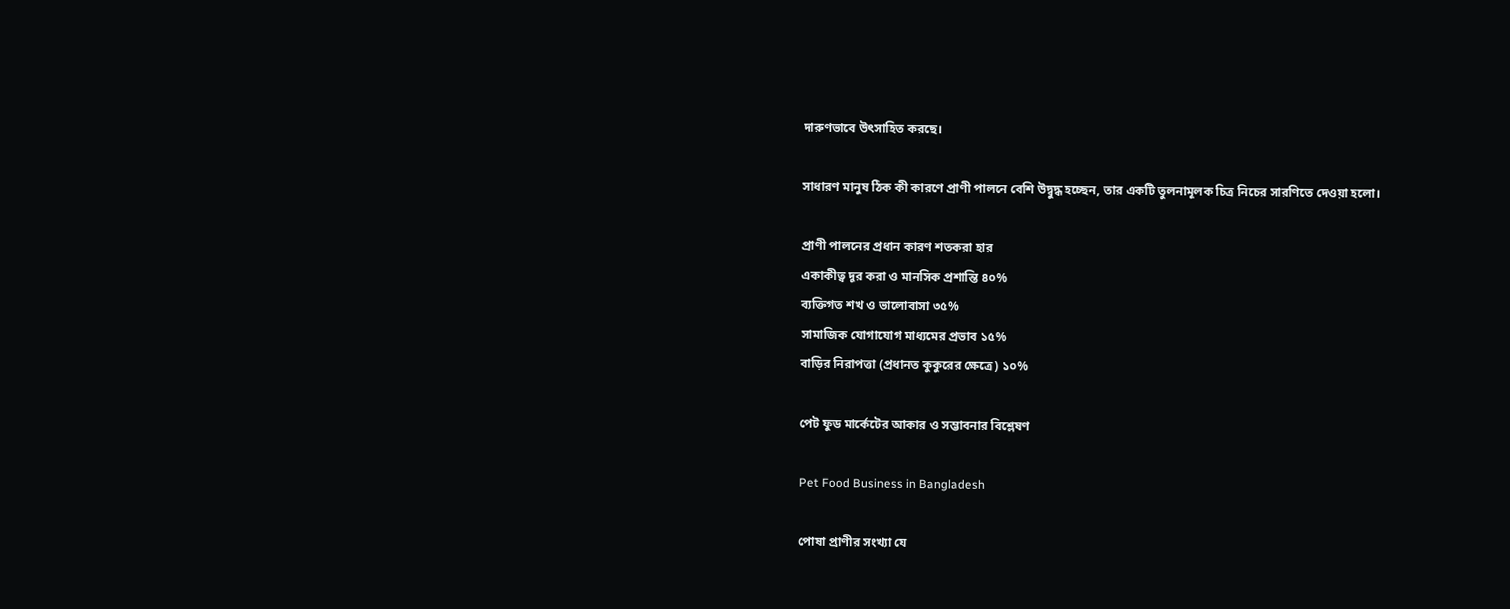দারুণভাবে উৎসাহিত করছে।

সাধারণ মানুষ ঠিক কী কারণে প্রাণী পালনে বেশি উদ্বুদ্ধ হচ্ছেন, তার একটি তুলনামূলক চিত্র নিচের সারণিতে দেওয়া হলো।

প্রাণী পালনের প্রধান কারণ শতকরা হার
একাকীত্ব দূর করা ও মানসিক প্রশান্তি ৪০%
ব্যক্তিগত শখ ও ভালোবাসা ৩৫%
সামাজিক যোগাযোগ মাধ্যমের প্রভাব ১৫%
বাড়ির নিরাপত্তা (প্রধানত কুকুরের ক্ষেত্রে) ১০%

পেট ফুড মার্কেটের আকার ও সম্ভাবনার বিশ্লেষণ

Pet Food Business in Bangladesh

পোষা প্রাণীর সংখ্যা যে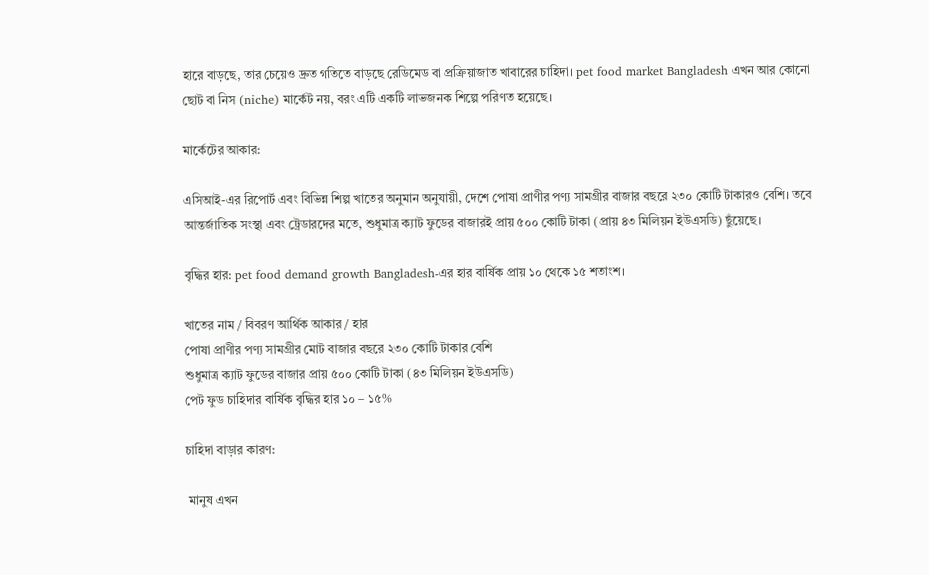হারে বাড়ছে, তার চেয়েও দ্রুত গতিতে বাড়ছে রেডিমেড বা প্রক্রিয়াজাত খাবারের চাহিদা। pet food market Bangladesh এখন আর কোনো ছোট বা নিস (niche) মার্কেট নয়, বরং এটি একটি লাভজনক শিল্পে পরিণত হয়েছে।

মার্কেটের আকার:

এসিআই-এর রিপোর্ট এবং বিভিন্ন শিল্প খাতের অনুমান অনুযায়ী, দেশে পোষা প্রাণীর পণ্য সামগ্রীর বাজার বছরে ২৩০ কোটি টাকারও বেশি। তবে আন্তর্জাতিক সংস্থা এবং ট্রেডারদের মতে, শুধুমাত্র ক্যাট ফুডের বাজারই প্রায় ৫০০ কোটি টাকা (প্রায় ৪৩ মিলিয়ন ইউএসডি) ছুঁয়েছে।

বৃদ্ধির হার: pet food demand growth Bangladesh-এর হার বার্ষিক প্রায় ১০ থেকে ১৫ শতাংশ।

খাতের নাম / বিবরণ আর্থিক আকার / হার
পোষা প্রাণীর পণ্য সামগ্রীর মোট বাজার বছরে ২৩০ কোটি টাকার বেশি
শুধুমাত্র ক্যাট ফুডের বাজার প্রায় ৫০০ কোটি টাকা (৪৩ মিলিয়ন ইউএসডি)
পেট ফুড চাহিদার বার্ষিক বৃদ্ধির হার ১০ – ১৫%

চাহিদা বাড়ার কারণ:

 মানুষ এখন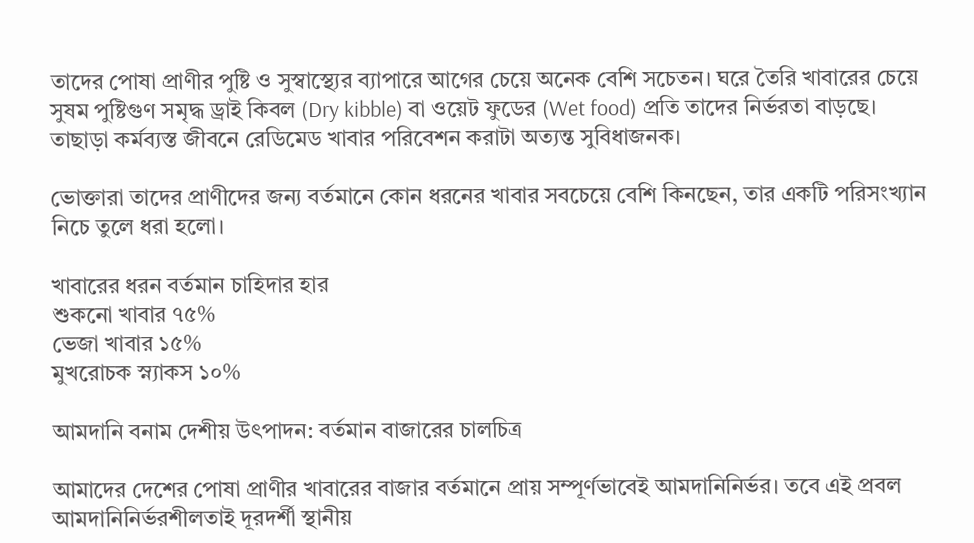তাদের পোষা প্রাণীর পুষ্টি ও সুস্বাস্থ্যের ব্যাপারে আগের চেয়ে অনেক বেশি সচেতন। ঘরে তৈরি খাবারের চেয়ে সুষম পুষ্টিগুণ সমৃদ্ধ ড্রাই কিবল (Dry kibble) বা ওয়েট ফুডের (Wet food) প্রতি তাদের নির্ভরতা বাড়ছে। তাছাড়া কর্মব্যস্ত জীবনে রেডিমেড খাবার পরিবেশন করাটা অত্যন্ত সুবিধাজনক।

ভোক্তারা তাদের প্রাণীদের জন্য বর্তমানে কোন ধরনের খাবার সবচেয়ে বেশি কিনছেন, তার একটি পরিসংখ্যান নিচে তুলে ধরা হলো।

খাবারের ধরন বর্তমান চাহিদার হার
শুকনো খাবার ৭৫%
ভেজা খাবার ১৫%
মুখরোচক স্ন্যাকস ১০%

আমদানি বনাম দেশীয় উৎপাদন: বর্তমান বাজারের চালচিত্র

আমাদের দেশের পোষা প্রাণীর খাবারের বাজার বর্তমানে প্রায় সম্পূর্ণভাবেই আমদানিনির্ভর। তবে এই প্রবল আমদানিনির্ভরশীলতাই দূরদর্শী স্থানীয়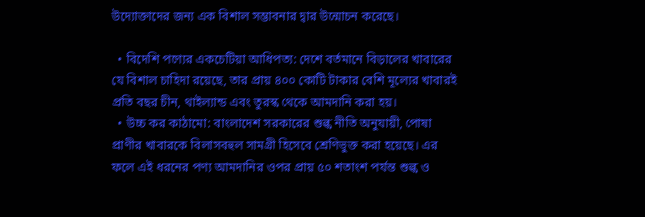উদ্যোক্তাদের জন্য এক বিশাল সম্ভাবনার দ্বার উন্মোচন করেছে।

  • বিদেশি পণ্যের একচেটিয়া আধিপত্য: দেশে বর্তমানে বিড়ালের খাবারের যে বিশাল চাহিদা রয়েছে, তার প্রায় ৪০০ কোটি টাকার বেশি মূল্যের খাবারই প্রতি বছর চীন, থাইল্যান্ড এবং তুরস্ক থেকে আমদানি করা হয়।
  • উচ্চ কর কাঠামো: বাংলাদেশ সরকারের শুল্ক নীতি অনুযায়ী, পোষা প্রাণীর খাবারকে বিলাসবহুল সামগ্রী হিসেবে শ্রেণিভুক্ত করা হয়েছে। এর ফলে এই ধরনের পণ্য আমদানির ওপর প্রায় ৫০ শতাংশ পর্যন্ত শুল্ক ও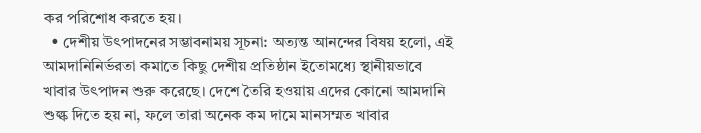কর পরিশোধ করতে হয়।
  • দেশীয় উৎপাদনের সম্ভাবনাময় সূচনা: অত্যন্ত আনন্দের বিষয় হলো, এই আমদানিনির্ভরতা কমাতে কিছু দেশীয় প্রতিষ্ঠান ইতোমধ্যে স্থানীয়ভাবে খাবার উৎপাদন শুরু করেছে। দেশে তৈরি হওয়ায় এদের কোনো আমদানি শুল্ক দিতে হয় না, ফলে তারা অনেক কম দামে মানসম্মত খাবার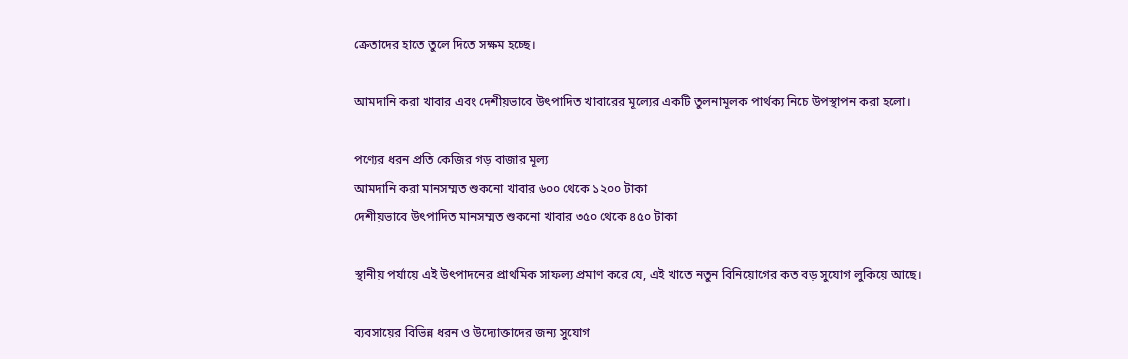ক্রেতাদের হাতে তুলে দিতে সক্ষম হচ্ছে।

আমদানি করা খাবার এবং দেশীয়ভাবে উৎপাদিত খাবারের মূল্যের একটি তুলনামূলক পার্থক্য নিচে উপস্থাপন করা হলো।

পণ্যের ধরন প্রতি কেজির গড় বাজার মূল্য
আমদানি করা মানসম্মত শুকনো খাবার ৬০০ থেকে ১২০০ টাকা
দেশীয়ভাবে উৎপাদিত মানসম্মত শুকনো খাবার ৩৫০ থেকে ৪৫০ টাকা

স্থানীয় পর্যায়ে এই উৎপাদনের প্রাথমিক সাফল্য প্রমাণ করে যে, এই খাতে নতুন বিনিয়োগের কত বড় সুযোগ লুকিয়ে আছে।

ব্যবসায়ের বিভিন্ন ধরন ও উদ্যোক্তাদের জন্য সুযোগ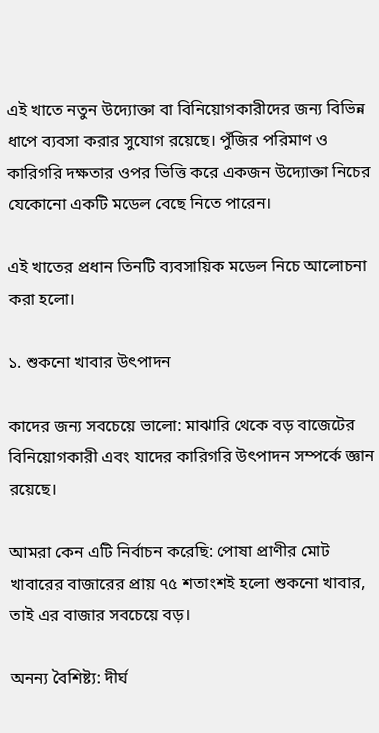এই খাতে নতুন উদ্যোক্তা বা বিনিয়োগকারীদের জন্য বিভিন্ন ধাপে ব্যবসা করার সুযোগ রয়েছে। পুঁজির পরিমাণ ও কারিগরি দক্ষতার ওপর ভিত্তি করে একজন উদ্যোক্তা নিচের যেকোনো একটি মডেল বেছে নিতে পারেন।

এই খাতের প্রধান তিনটি ব্যবসায়িক মডেল নিচে আলোচনা করা হলো।

১. শুকনো খাবার উৎপাদন

কাদের জন্য সবচেয়ে ভালো: মাঝারি থেকে বড় বাজেটের বিনিয়োগকারী এবং যাদের কারিগরি উৎপাদন সম্পর্কে জ্ঞান রয়েছে।

আমরা কেন এটি নির্বাচন করেছি: পোষা প্রাণীর মোট খাবারের বাজারের প্রায় ৭৫ শতাংশই হলো শুকনো খাবার, তাই এর বাজার সবচেয়ে বড়।

অনন্য বৈশিষ্ট্য: দীর্ঘ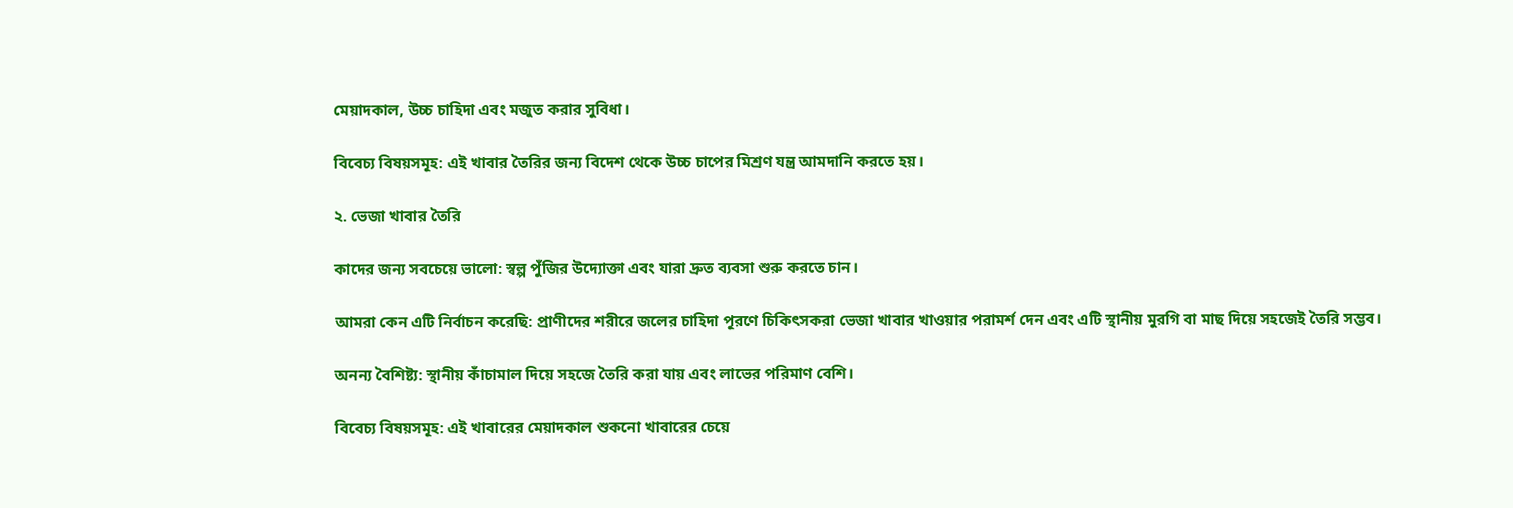মেয়াদকাল, উচ্চ চাহিদা এবং মজুত করার সুবিধা।

বিবেচ্য বিষয়সমূহ: এই খাবার তৈরির জন্য বিদেশ থেকে উচ্চ চাপের মিশ্রণ যন্ত্র আমদানি করতে হয়।

২. ভেজা খাবার তৈরি

কাদের জন্য সবচেয়ে ভালো: স্বল্প পুঁজির উদ্যোক্তা এবং যারা দ্রুত ব্যবসা শুরু করতে চান।

আমরা কেন এটি নির্বাচন করেছি: প্রাণীদের শরীরে জলের চাহিদা পূরণে চিকিৎসকরা ভেজা খাবার খাওয়ার পরামর্শ দেন এবং এটি স্থানীয় মুরগি বা মাছ দিয়ে সহজেই তৈরি সম্ভব।

অনন্য বৈশিষ্ট্য: স্থানীয় কাঁচামাল দিয়ে সহজে তৈরি করা যায় এবং লাভের পরিমাণ বেশি।

বিবেচ্য বিষয়সমূহ: এই খাবারের মেয়াদকাল শুকনো খাবারের চেয়ে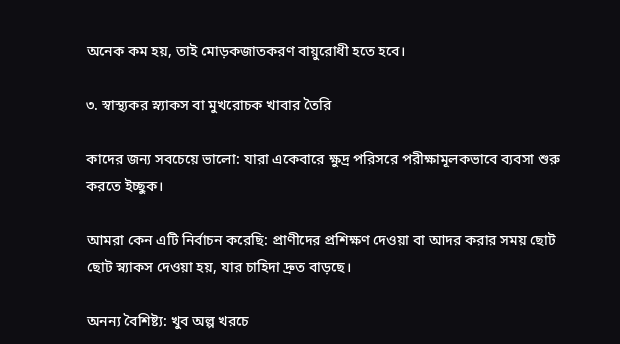অনেক কম হয়, তাই মোড়কজাতকরণ বায়ুরোধী হতে হবে।

৩. স্বাস্থ্যকর স্ন্যাকস বা মুখরোচক খাবার তৈরি

কাদের জন্য সবচেয়ে ভালো: যারা একেবারে ক্ষুদ্র পরিসরে পরীক্ষামূলকভাবে ব্যবসা শুরু করতে ইচ্ছুক।

আমরা কেন এটি নির্বাচন করেছি: প্রাণীদের প্রশিক্ষণ দেওয়া বা আদর করার সময় ছোট ছোট স্ন্যাকস দেওয়া হয়, যার চাহিদা দ্রুত বাড়ছে।

অনন্য বৈশিষ্ট্য: খুব অল্প খরচে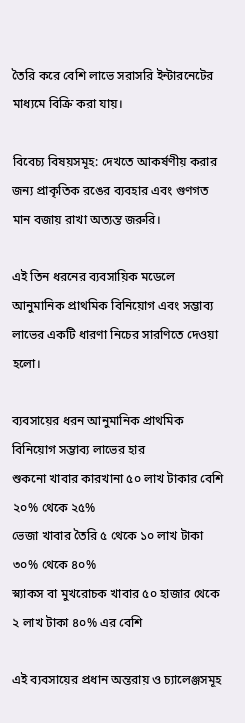তৈরি করে বেশি লাভে সরাসরি ইন্টারনেটের মাধ্যমে বিক্রি করা যায়।

বিবেচ্য বিষয়সমূহ: দেখতে আকর্ষণীয় করার জন্য প্রাকৃতিক রঙের ব্যবহার এবং গুণগত মান বজায় রাখা অত্যন্ত জরুরি।

এই তিন ধরনের ব্যবসায়িক মডেলে আনুমানিক প্রাথমিক বিনিয়োগ এবং সম্ভাব্য লাভের একটি ধারণা নিচের সারণিতে দেওয়া হলো।

ব্যবসায়ের ধরন আনুমানিক প্রাথমিক বিনিয়োগ সম্ভাব্য লাভের হার
শুকনো খাবার কারখানা ৫০ লাখ টাকার বেশি ২০% থেকে ২৫%
ভেজা খাবার তৈরি ৫ থেকে ১০ লাখ টাকা ৩০% থেকে ৪০%
স্ন্যাকস বা মুখরোচক খাবার ৫০ হাজার থেকে ২ লাখ টাকা ৪০% এর বেশি

এই ব্যবসায়ের প্রধান অন্তরায় ও চ্যালেঞ্জসমূহ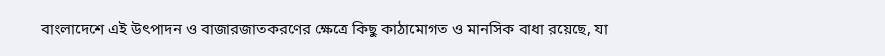বাংলাদেশে এই উৎপাদন ও বাজারজাতকরণের ক্ষেত্রে কিছু কাঠামোগত ও মানসিক বাধা রয়েছে, যা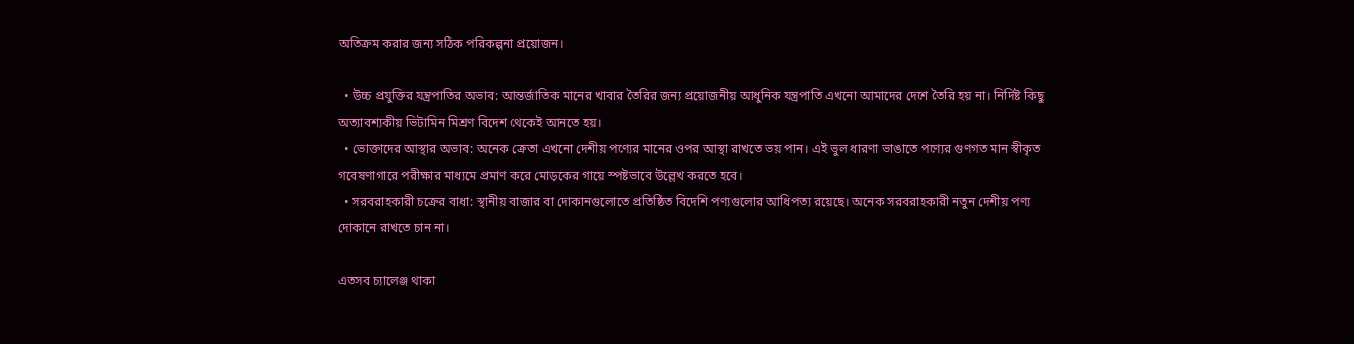অতিক্রম করার জন্য সঠিক পরিকল্পনা প্রয়োজন।

  • উচ্চ প্রযুক্তির যন্ত্রপাতির অভাব: আন্তর্জাতিক মানের খাবার তৈরির জন্য প্রয়োজনীয় আধুনিক যন্ত্রপাতি এখনো আমাদের দেশে তৈরি হয় না। নির্দিষ্ট কিছু অত্যাবশ্যকীয় ভিটামিন মিশ্রণ বিদেশ থেকেই আনতে হয়।
  • ভোক্তাদের আস্থার অভাব: অনেক ক্রেতা এখনো দেশীয় পণ্যের মানের ওপর আস্থা রাখতে ভয় পান। এই ভুল ধারণা ভাঙাতে পণ্যের গুণগত মান স্বীকৃত গবেষণাগারে পরীক্ষার মাধ্যমে প্রমাণ করে মোড়কের গায়ে স্পষ্টভাবে উল্লেখ করতে হবে।
  • সরবরাহকারী চক্রের বাধা: স্থানীয় বাজার বা দোকানগুলোতে প্রতিষ্ঠিত বিদেশি পণ্যগুলোর আধিপত্য রয়েছে। অনেক সরবরাহকারী নতুন দেশীয় পণ্য দোকানে রাখতে চান না।

এতসব চ্যালেঞ্জ থাকা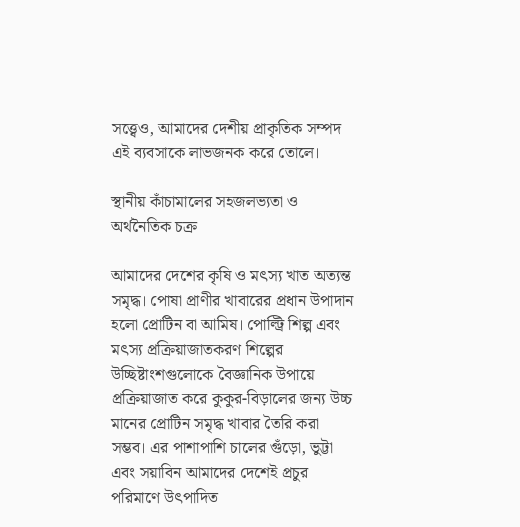সত্ত্বেও, আমাদের দেশীয় প্রাকৃতিক সম্পদ এই ব্যবসাকে লাভজনক করে তোলে।

স্থানীয় কাঁচামালের সহজলভ্যতা ও অর্থনৈতিক চক্র

আমাদের দেশের কৃষি ও মৎস্য খাত অত্যন্ত সমৃদ্ধ। পোষা প্রাণীর খাবারের প্রধান উপাদান হলো প্রোটিন বা আমিষ। পোল্ট্রি শিল্প এবং মৎস্য প্রক্রিয়াজাতকরণ শিল্পের উচ্ছিষ্টাংশগুলোকে বৈজ্ঞানিক উপায়ে প্রক্রিয়াজাত করে কুকুর-বিড়ালের জন্য উচ্চ মানের প্রোটিন সমৃদ্ধ খাবার তৈরি করা সম্ভব। এর পাশাপাশি চালের গুঁড়ো, ভুট্টা এবং সয়াবিন আমাদের দেশেই প্রচুর পরিমাণে উৎপাদিত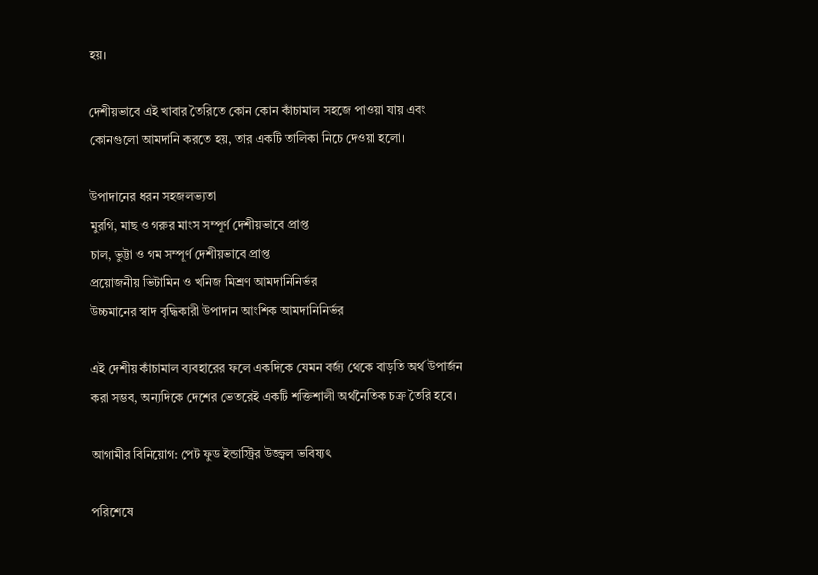হয়।

দেশীয়ভাবে এই খাবার তৈরিতে কোন কোন কাঁচামাল সহজে পাওয়া যায় এবং কোনগুলো আমদানি করতে হয়, তার একটি তালিকা নিচে দেওয়া হলো।

উপাদানের ধরন সহজলভ্যতা
মুরগি, মাছ ও গরুর মাংস সম্পূর্ণ দেশীয়ভাবে প্রাপ্ত
চাল, ভুট্টা ও গম সম্পূর্ণ দেশীয়ভাবে প্রাপ্ত
প্রয়োজনীয় ভিটামিন ও খনিজ মিশ্রণ আমদানিনির্ভর
উচ্চমানের স্বাদ বৃদ্ধিকারী উপাদান আংশিক আমদানিনির্ভর

এই দেশীয় কাঁচামাল ব্যবহারের ফলে একদিকে যেমন বর্জ্য থেকে বাড়তি অর্থ উপার্জন করা সম্ভব, অন্যদিকে দেশের ভেতরেই একটি শক্তিশালী অর্থনৈতিক চক্র তৈরি হবে।

আগামীর বিনিয়োগ: পেট ফুড ইন্ডাস্ট্রির উজ্জ্বল ভবিষ্যৎ

পরিশেষে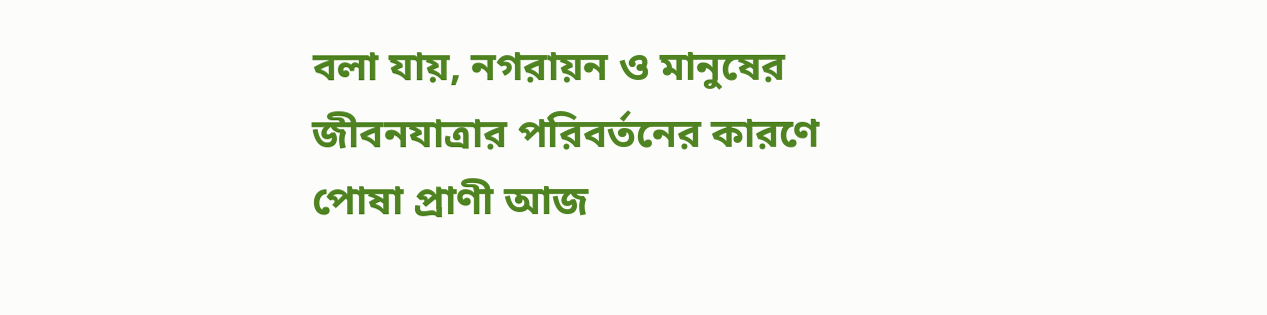বলা যায়, নগরায়ন ও মানুষের জীবনযাত্রার পরিবর্তনের কারণে পোষা প্রাণী আজ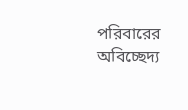পরিবারের অবিচ্ছেদ্য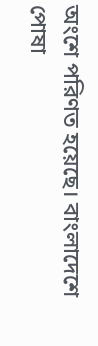অংশে পরিণত হয়েছে। বাংলাদেশে পোষা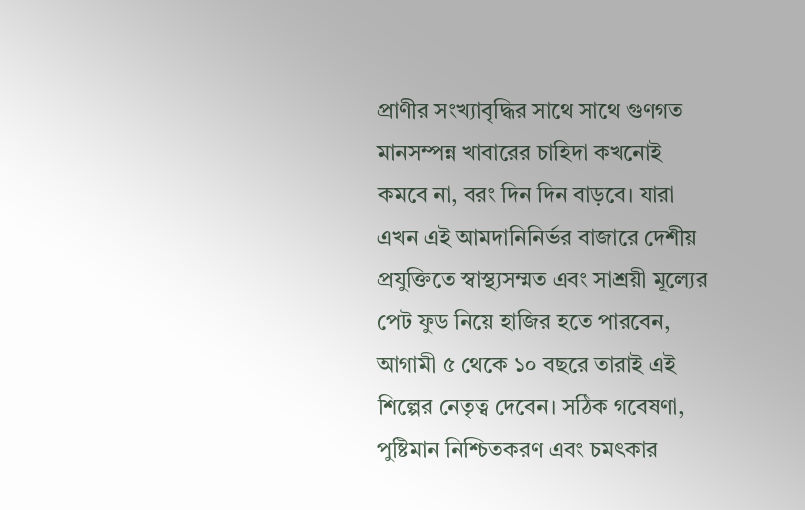প্রাণীর সংখ্যাবৃদ্ধির সাথে সাথে গুণগত মানসম্পন্ন খাবারের চাহিদা কখনোই কমবে না, বরং দিন দিন বাড়বে। যারা এখন এই আমদানিনির্ভর বাজারে দেশীয় প্রযুক্তিতে স্বাস্থ্যসম্মত এবং সাশ্রয়ী মূল্যের পেট ফুড নিয়ে হাজির হতে পারবেন, আগামী ৫ থেকে ১০ বছরে তারাই এই শিল্পের নেতৃত্ব দেবেন। সঠিক গবেষণা, পুষ্টিমান নিশ্চিতকরণ এবং চমৎকার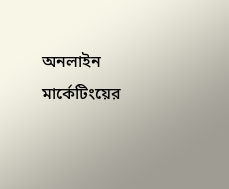অনলাইন মার্কেটিংয়ের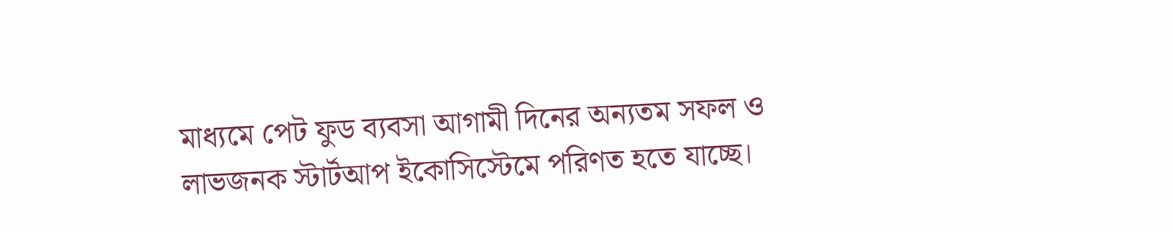মাধ্যমে পেট ফুড ব্যবসা আগামী দিনের অন্যতম সফল ও লাভজনক স্টার্টআপ ইকোসিস্টেমে পরিণত হতে যাচ্ছে।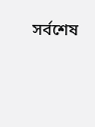সর্বশেষ